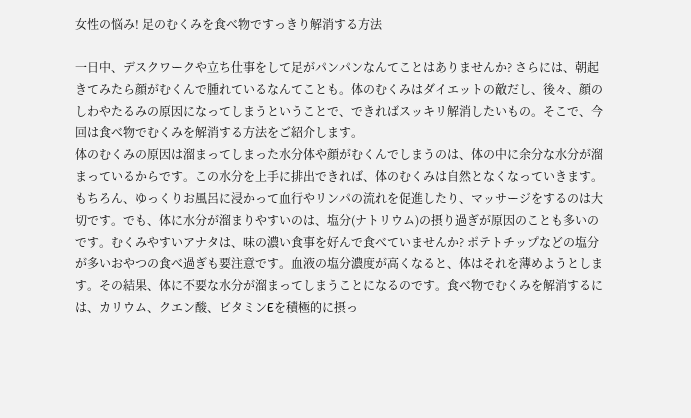女性の悩み! 足のむくみを食べ物ですっきり解消する方法

一日中、デスクワークや立ち仕事をして足がパンパンなんてことはありませんか? さらには、朝起きてみたら顔がむくんで腫れているなんてことも。体のむくみはダイエットの敵だし、後々、顔のしわやたるみの原因になってしまうということで、できればスッキリ解消したいもの。そこで、今回は食べ物でむくみを解消する方法をご紹介します。
体のむくみの原因は溜まってしまった水分体や顔がむくんでしまうのは、体の中に余分な水分が溜まっているからです。この水分を上手に排出できれば、体のむくみは自然となくなっていきます。もちろん、ゆっくりお風呂に浸かって血行やリンパの流れを促進したり、マッサージをするのは大切です。でも、体に水分が溜まりやすいのは、塩分(ナトリウム)の摂り過ぎが原因のことも多いのです。むくみやすいアナタは、味の濃い食事を好んで食べていませんか? ポテトチップなどの塩分が多いおやつの食べ過ぎも要注意です。血液の塩分濃度が高くなると、体はそれを薄めようとします。その結果、体に不要な水分が溜まってしまうことになるのです。食べ物でむくみを解消するには、カリウム、クエン酸、ビタミンEを積極的に摂っ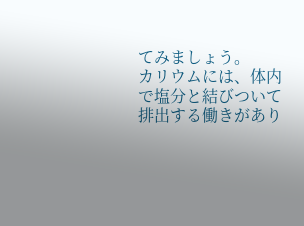てみましょう。
カリウムには、体内で塩分と結びついて排出する働きがあり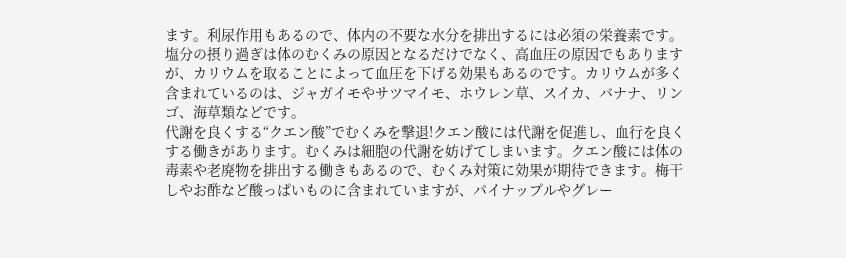ます。利尿作用もあるので、体内の不要な水分を排出するには必須の栄養素です。塩分の摂り過ぎは体のむくみの原因となるだけでなく、高血圧の原因でもありますが、カリウムを取ることによって血圧を下げる効果もあるのです。カリウムが多く含まれているのは、ジャガイモやサツマイモ、ホウレン草、スイカ、バナナ、リンゴ、海草類などです。
代謝を良くする“クエン酸”でむくみを撃退!クエン酸には代謝を促進し、血行を良くする働きがあります。むくみは細胞の代謝を妨げてしまいます。クエン酸には体の毒素や老廃物を排出する働きもあるので、むくみ対策に効果が期待できます。梅干しやお酢など酸っぱいものに含まれていますが、パイナップルやグレー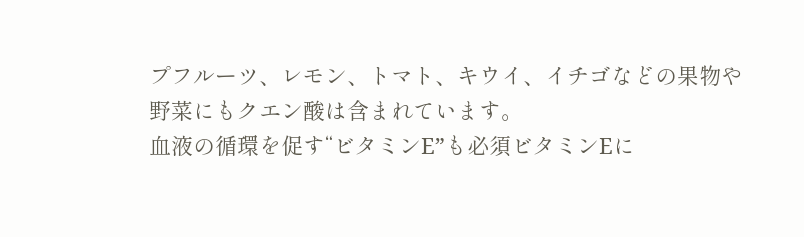プフルーツ、レモン、トマト、キウイ、イチゴなどの果物や野菜にもクエン酸は含まれています。
血液の循環を促す“ビタミンE”も必須ビタミンEに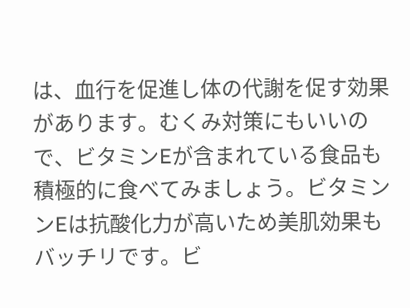は、血行を促進し体の代謝を促す効果があります。むくみ対策にもいいので、ビタミンEが含まれている食品も積極的に食べてみましょう。ビタミンンEは抗酸化力が高いため美肌効果もバッチリです。ビ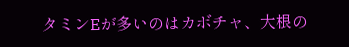タミンEが多いのはカボチャ、大根の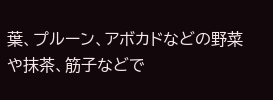葉、プルーン、アボカドなどの野菜や抹茶、筋子などで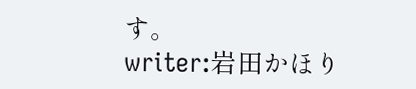す。
writer:岩田かほり